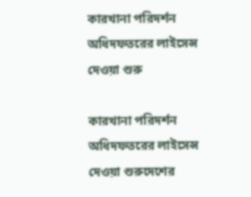কারখানা পরিদর্শন অধিদফতরের লাইসেন্স দেওয়া শুরু

কারখানা পরিদর্শন অধিদফতরের লাইসেন্স দেওয়া শুরুদেশের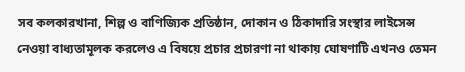সব কলকারখানা, শিল্প ও বাণিজ্যিক প্রতিষ্ঠান, দোকান ও ঠিকাদারি সংস্থার লাইসেন্স নেওয়া বাধ্যতামূলক করলেও এ বিষয়ে প্রচার প্রচারণা না থাকায় ঘোষণাটি এখনও তেমন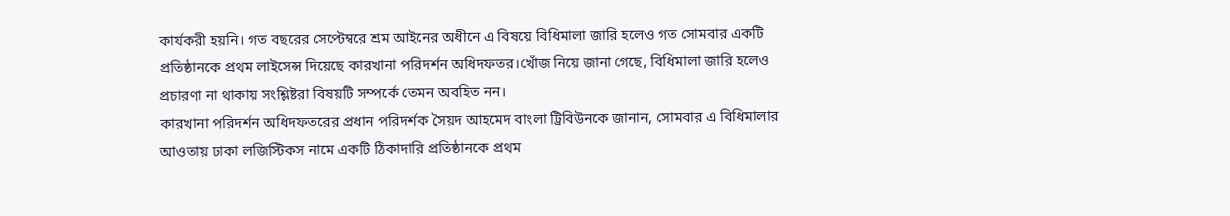কার্যকরী হয়নি। গত বছরের সেপ্টেম্বরে শ্রম আইনের অধীনে এ বিষয়ে বিধিমালা জারি হলেও গত সোমবার একটি প্রতিষ্ঠানকে প্রথম লাইসেন্স দিয়েছে কারখানা পরিদর্শন অধিদফতর।খোঁজ নিয়ে জানা গেছে, বিধিমালা জারি হলেও প্রচারণা না থাকায় সংশ্লিষ্টরা বিষয়টি সম্পর্কে তেমন অবহিত নন।
কারখানা পরিদর্শন অধিদফতরের প্রধান পরিদর্শক সৈয়দ আহমেদ বাংলা ট্রিবিউনকে জানান, সোমবার এ বিধিমালার আওতায় ঢাকা লজিস্টিকস নামে একটি ঠিকাদারি প্রতিষ্ঠানকে প্রথম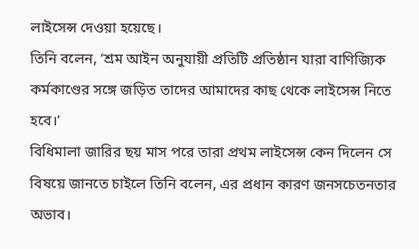লাইসেন্স দেওয়া হয়েছে।
তিনি বলেন, ‘শ্রম আইন অনুযায়ী প্রতিটি প্রতিষ্ঠান যারা বাণিজ্যিক কর্মকাণ্ডের সঙ্গে জড়িত তাদের আমাদের কাছ থেকে লাইসেন্স নিতে হবে।’
বিধিমালা জারির ছয় মাস পরে তারা প্রথম লাইসেন্স কেন দিলেন সে বিষয়ে জানতে চাইলে তিনি বলেন, এর প্রধান কারণ জনসচেতনতার অভাব।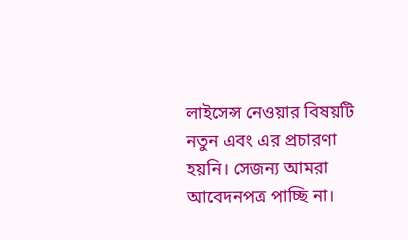লাইসেন্স নেওয়ার বিষয়টি নতুন এবং এর প্রচারণা হয়নি। সেজন্য আমরা আবেদনপত্র পাচ্ছি না।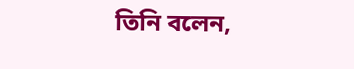তিনি বলেন,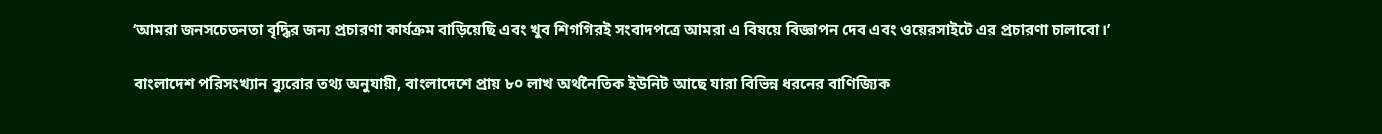‘আমরা জনসচেতনতা বৃদ্ধির জন্য প্রচারণা কার্যক্রম বাড়িয়েছি এবং খুব শিগগিরই সংবাদপত্রে আমরা এ বিষয়ে বিজ্ঞাপন দেব এবং ওয়েরসাইটে এর প্রচারণা চালাবো।’

বাংলাদেশ পরিসংখ্যান ব্যুরোর তথ্য অনুযায়ী, বাংলাদেশে প্রায় ৮০ লাখ অর্থনৈতিক ইউনিট আছে যারা বিভিন্ন ধরনের বাণিজ্যিক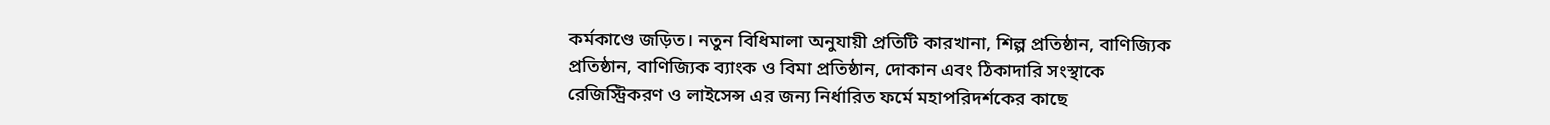কর্মকাণ্ডে জড়িত। নতুন বিধিমালা অনুযায়ী প্রতিটি কারখানা, শিল্প প্রতিষ্ঠান, বাণিজ্যিক প্রতিষ্ঠান, বাণিজ্যিক ব্যাংক ও বিমা প্রতিষ্ঠান, দোকান এবং ঠিকাদারি সংস্থাকে রেজিস্ট্রিকরণ ও লাইসেন্স এর জন্য নির্ধারিত ফর্মে মহাপরিদর্শকের কাছে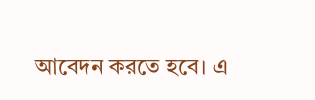আবেদন করতে হবে। এ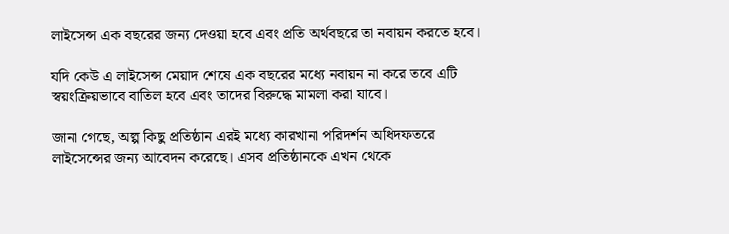লাইসেন্স এক বছরের জন্য দেওয়া হবে এবং প্রতি অর্থবছরে তা নবায়ন করতে হবে।

যদি কেউ এ লাইসেন্স মেয়াদ শেষে এক বছরের মধ্যে নবায়ন না করে তবে এটি স্বয়ংক্রিয়ভাবে বাতিল হবে এবং তাদের বিরুদ্ধে মামলা করা যাবে।

জানা গেছে, অল্প কিছু প্রতিষ্ঠান এরই মধ্যে কারখানা পরিদর্শন অধিদফতরে লাইসেন্সের জন্য আবেদন করেছে। এসব প্রতিষ্ঠানকে এখন থেকে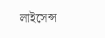লাইসেন্স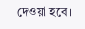দেওয়া হবে।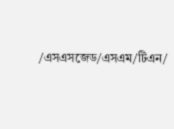/এসএসজেড/এসএম/টিএন/